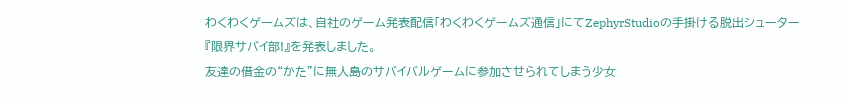わくわくゲームズは、自社のゲーム発表配信「わくわくゲームズ通信」にてZephyrStudioの手掛ける脱出シューター『限界サバイ部!』を発表しました。
友達の借金の“かた”に無人島のサバイバルゲームに参加させられてしまう少女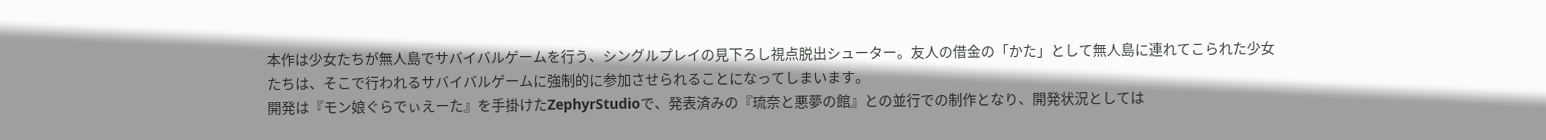本作は少女たちが無人島でサバイバルゲームを行う、シングルプレイの見下ろし視点脱出シューター。友人の借金の「かた」として無人島に連れてこられた少女たちは、そこで行われるサバイバルゲームに強制的に参加させられることになってしまいます。
開発は『モン娘ぐらでぃえーた』を手掛けたZephyrStudioで、発表済みの『琉奈と悪夢の館』との並行での制作となり、開発状況としては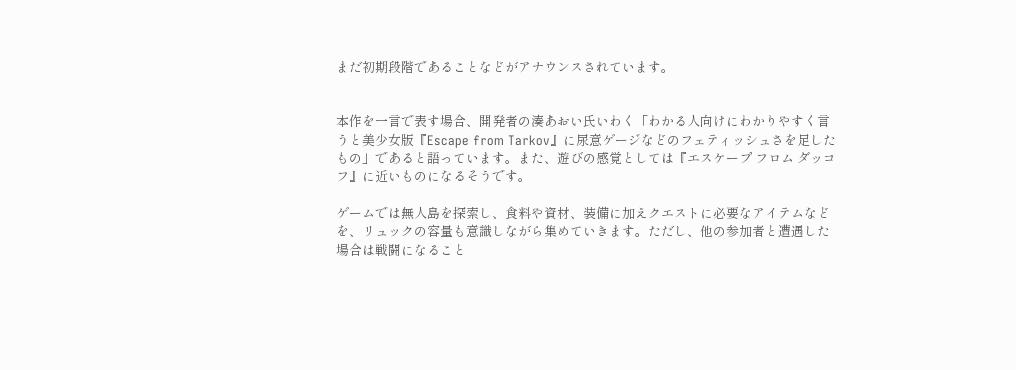まだ初期段階であることなどがアナウンスされています。


本作を一言で表す場合、開発者の湊あおい氏いわく「わかる人向けにわかりやすく言うと美少女版『Escape from Tarkov』に尿意ゲージなどのフェティッシュさを足したもの」であると語っています。また、遊びの感覚としては『エスケープ フロム ダッコフ』に近いものになるそうです。

ゲームでは無人島を探索し、食料や資材、装備に加えクエストに必要なアイテムなどを、リュックの容量も意識しながら集めていきます。ただし、他の参加者と遭遇した場合は戦闘になること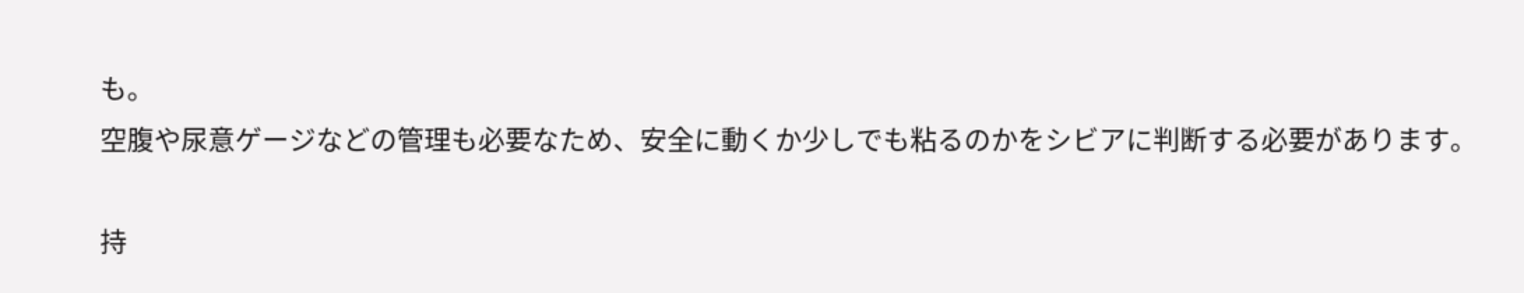も。
空腹や尿意ゲージなどの管理も必要なため、安全に動くか少しでも粘るのかをシビアに判断する必要があります。

持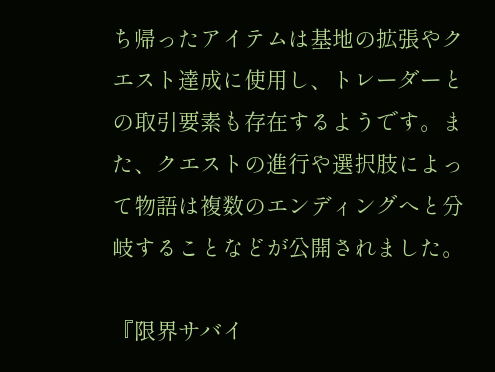ち帰ったアイテムは基地の拡張やクエスト達成に使用し、トレーダーとの取引要素も存在するようです。また、クエストの進行や選択肢によって物語は複数のエンディングへと分岐することなどが公開されました。

『限界サバイ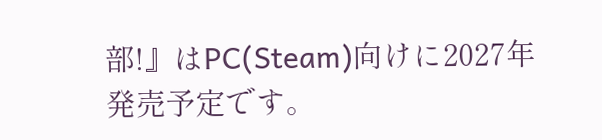部!』はPC(Steam)向けに2027年発売予定です。